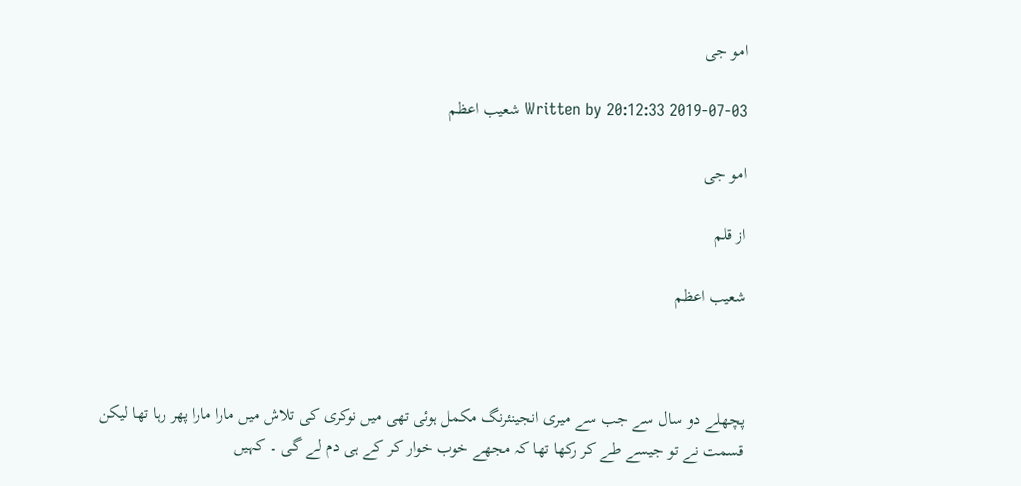امو جی

2019-07-03 20:12:33 Written by شعیب اعظم

امو جی

از قلم

شعیب اعظم



پچھلے دو سال سے جب سے میری انجینئرنگ مکمل ہوئی تھی میں نوکری کی تلاش میں مارا مارا پھر رہا تھا لیکن قسمت نے تو جیسے طے کر رکھا تھا کہ مجھے خوب خوار کر کے ہی دم لے گی ۔ کہیں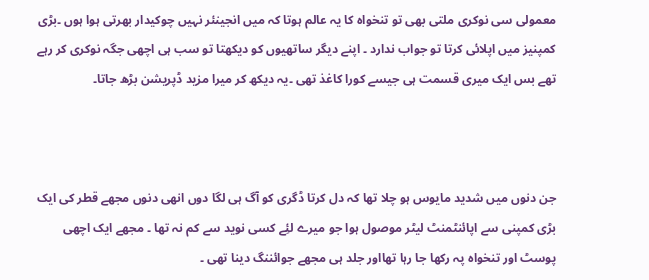معمولی سی نوکری ملتی بھی تو تنخواہ کا یہ عالم ہوتا کہ میں انجینئر نہیں چوکیدار بھرتی ہوا ہوں ۔بڑی کمپنیز میں اپلائی کرتا تو جواب ندارد ۔ اپنے دیگر ساتھیوں کو دیکھتا تو سب ہی اچھی جگہ نوکری کر رہے تھے بس ایک میری قسمت ہی جیسے کورا کاغذ تھی ۔یہ دیکھ کر میرا مزید ڈپریشن بڑھ جاتا۔



جن دنوں میں شدید مایوس ہو چلا تھا کہ دل کرتا ڈگری کو آگ ہی لگا دوں انھی دنوں مجھے قطر کی ایک بڑی کمپنی سے اپائنٹمنٹ لیٹر موصول ہوا جو میرے لئِے کسی نوید سے کم نہ تھا ۔ مجھے ایک اچھی پوسٹ اور تنخواہ پہ رکھا جا رہا تھااور جلد ہی مجھے جوائننگ دینا تھی ۔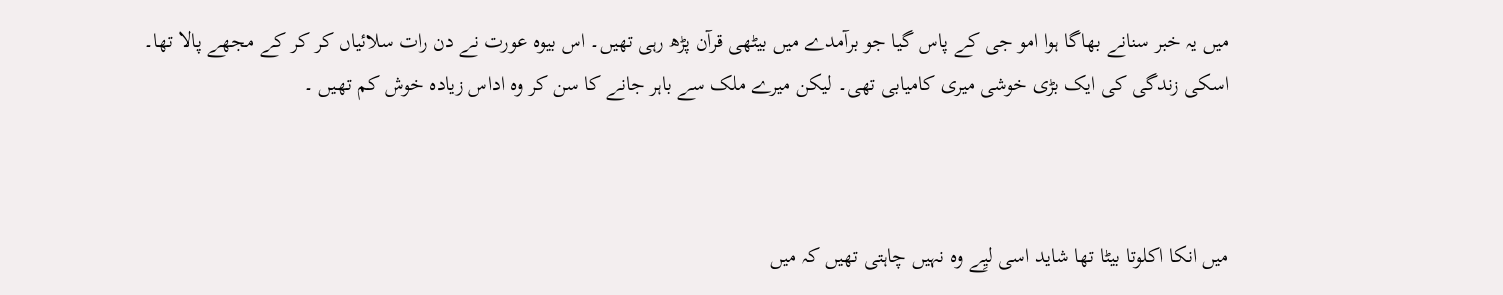میں یہ خبر سنانے بھاگا ہوا امو جی کے پاس گیا جو برآمدے میں بیٹھی قرآن پڑھ رہی تھیں۔ اس بیوہ عورت نے دن رات سلائیاں کر کر کے مجھے پالا تھا۔ اسکی زندگی کی ایک بڑی خوشی میری کامیابی تھی۔ لیکن میرے ملک سے باہر جانے کا سن کر وہ اداس زیادہ خوش کم تھیں ۔



میں انکا اکلوتا بیٹا تھا شاید اسی لیِے وہ نہیں چاہتی تھیں کہ میں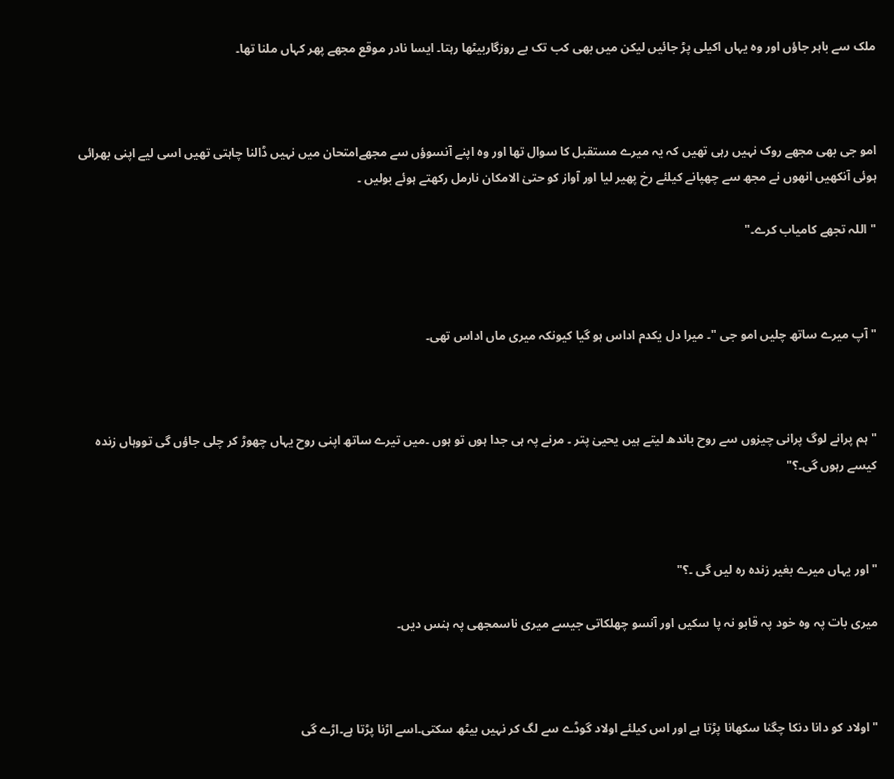ملک سے باہر جاؤں اور وہ یہاں اکیلی پڑ جائیں لیکن میں بھی کب تک بے روزگاربیٹھا رہتا۔ ایسا نادر موقع مجھے پھر کہاں ملنا تھا۔



امو جی بھی مجھے روک نہیں رہی تھیں کہ یہ میرے مستقبل کا سوال تھا اور وہ اپنے آنسوؤں سے مجھےامتحان میں نہیں ڈالنا چاہتی تھیں اسی لیے اپنی بھرائی ہوئی آنکھیں انھوں نے مجھ سے چھپانے کیلئے رخ پھیر لیا اور آواز کو حتیٰ الامکان نارمل رکھتے ہوئے بولیں ۔

" اللہ تجھے کامیاب کرے۔"



" آپ میرے ساتھ چلیں امو جی "۔ میرا دل یکدم اداس ہو گیا کیونکہ میری ماں اداس تھی۔



" ہم پرانے لوگ پرانی چیزوں سے روح باندھ لیتے ہیں یحییٰ پتر ۔ مرنے پہ ہی جدا ہوں تو ہوں ۔میں تیرے ساتھ اپنی روح یہاں چھوڑ کر چلی جاؤں گی تووہاں زندہ کیسے رہوں گی۔؟"



"اور یہاں میرے بغیر زندہ رہ لیں گی ۔؟"

میری بات پہ وہ خود پہ قابو نہ پا سکیں اور آنسو چھلکاتی جیسے میری ناسمجھی پہ ہنس دیں۔



"اولاد کو دانا دنکا چگنا سکھانا پڑتا ہے اور اس کیلئے اولاد گوڈے سے لگ کر نہیں بیٹھ سکتی۔اسے اڑنا پڑتا ہے۔اڑے گی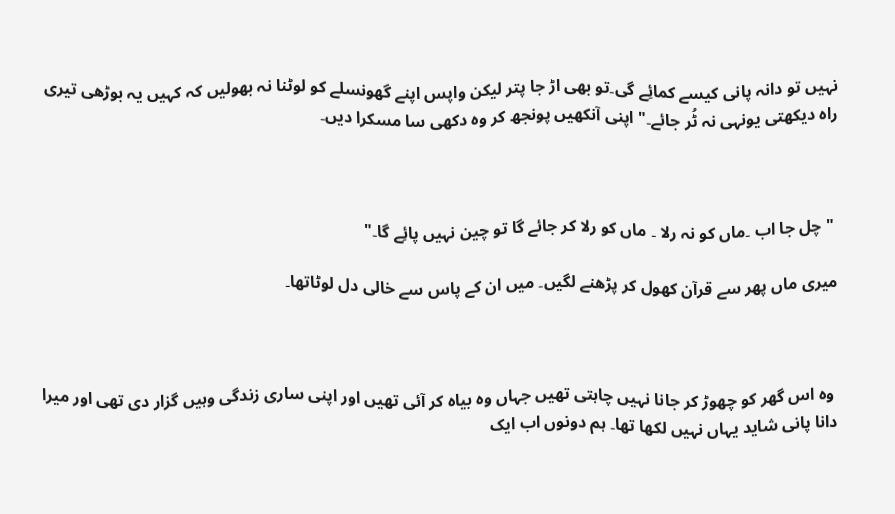نہیں تو دانہ پانی کیسے کمائِے گی۔تو بھی اڑ جا پتر لیکن واپس اپنے گھونسلے کو لوٹنا نہ بھولیں کہ کہیں یہ بوڑھی تیری راہ دیکھتی یونہی نہ ٹُر جائے۔" اپنی آنکھیں پونجھ کر وہ دکھی سا مسکرا دیں۔



 " چل جا اب ۔ماں کو نہ رلا ۔ ماں کو رلا کر جائے گا تو چین نہیں پائِے گا۔"

میری ماں پھر سے قرآن کھول کر پڑھنے لگیں۔ میں ان کے پاس سے خالی دل لوٹاتھا۔



 وہ اس گھر کو چھوڑ کر جانا نہیں چاہتی تھیں جہاں وہ بیاہ کر آئی تھیں اور اپنی ساری زندگی وہیں گزار دی تھی اور میرا دانا پانی شاید یہاں نہیں لکھا تھا۔ ہم دونوں اب ایک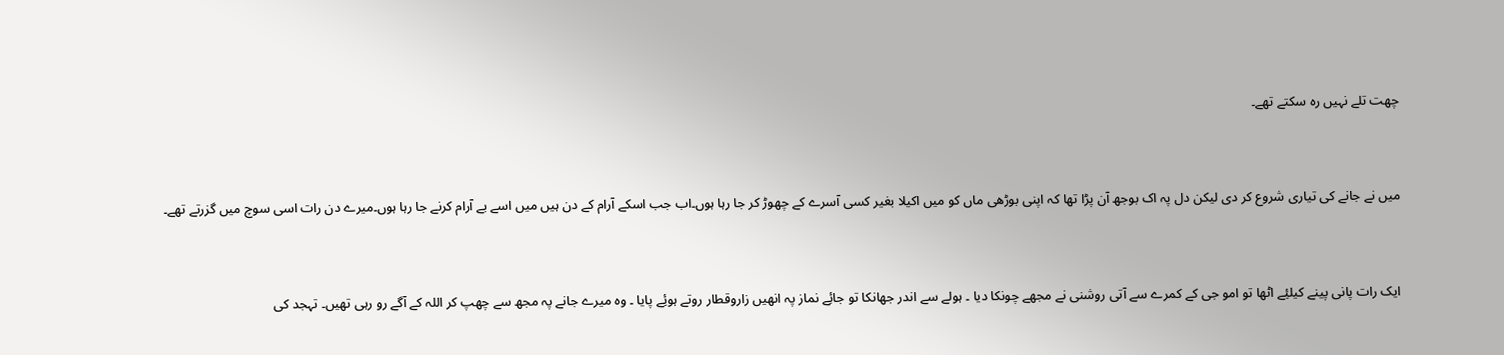چھت تلے نہیں رہ سکتے تھے۔



میں نے جانے کی تیاری شروع کر دی لیکن دل پہ اک بوجھ آن پڑا تھا کہ اپنی بوڑھی ماں کو میں اکیلا بغیر کسی آسرے کے چھوڑ کر جا رہا ہوں۔اب جب اسکے آرام کے دن ہیں میں اسے بے آرام کرنے جا رہا ہوں۔میرے دن رات اسی سوچ میں گزرتے تھے۔



ایک رات پانی پینے کیلئِے اٹھا تو امو جی کے کمرے سے آتی روشنی نے مجھے چونکا دیا ۔ ہولے سے اندر جھانکا تو جائِے نماز پہ انھیں زاروقطار روتے ہوئِے پایا ۔ وہ میرے جانے پہ مجھ سے چھپ کر اللہ کے آگے رو رہی تھیں۔ تہجد کی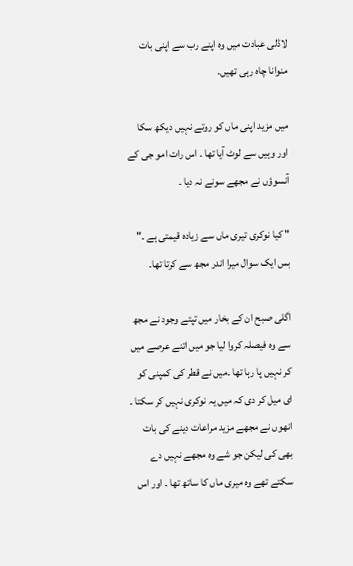لاڈلی عبادت میں وہ اپنے رب سے اپنی بات منوانا چاہ رہی تھیں۔

میں مزید اپنی ماں کو روتے نہیں دیکھ سکا اور وہیں سے لوٹ آیا تھا ۔ اس رات امو جی کے آنسوؤں نے مجھے سونے نہ دیا ۔

" کیا نوکری تیری ماں سے زیادہ قیمتی ہے ۔" بس ایک سوال میرا اندر مجھ سے کرتا تھا۔

اگلی صبح ان کے بخار میں تپتے وجود نے مجھ سے وہ فیصلہ کروا لیا جو میں اتنے عرصے میں کر نہیں پا رہا تھا ۔میں نے قطر کی کمپنی کو ای میل کر دی کہ میں یہ نوکری نہیں کر سکتا ۔ انھوں نے مجھے مزید مراعات دینے کی بات بھی کی لیکن جو شے وہ مجھے نہیں دے سکتے تھے وہ میری ماں کا ساتھ تھا ۔ اور اس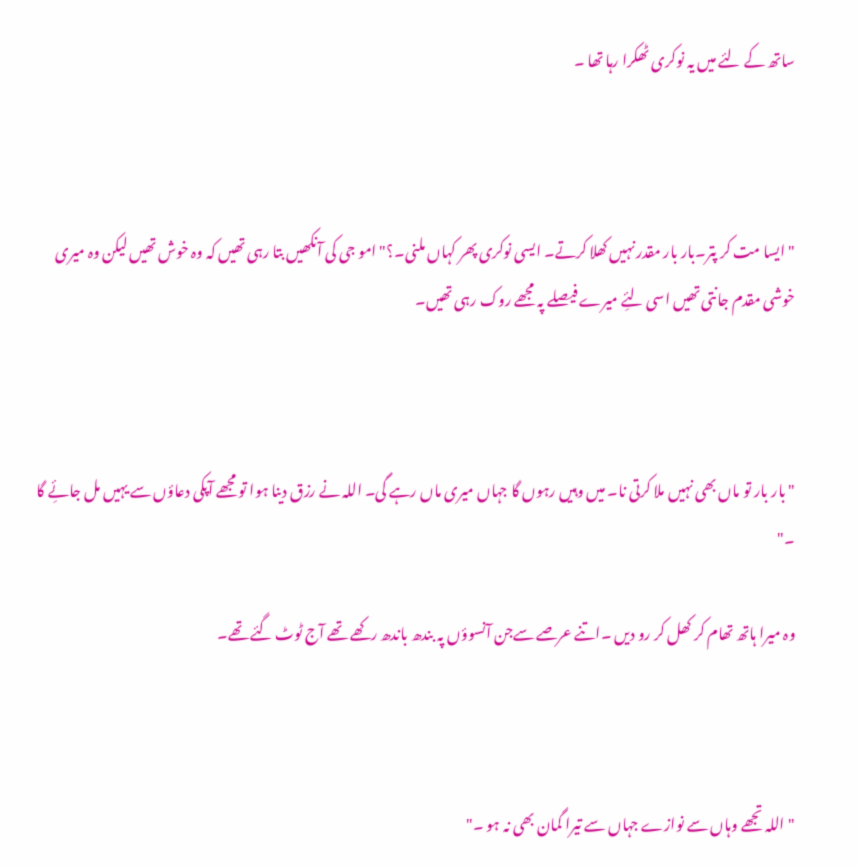ساتھ کے لئے میں یہ نوکری ٹھکرا رہا تھا ۔



" ایسا مت کر پتر۔بار بار مقدر نہیں کھلا کرتے۔ ایسی نوکری پھر کہاں ملنی۔؟" امو جی کی آنکھیں بتا رہی تھیں کہ وہ خوش تھیں لیکن وہ میری خوشی مقدم جانتی تھیں اسی لئِے میرے فیصلے پہ مجھے روک رہی تھیں۔



" بار بار تو ماں بھی نہیں ملا کرتی نا۔ میں وہیں رہوں گا جہاں میری ماں رہے گی۔ اللہ نے رزق دینا ہوا تو مجھے آپکی دعاؤں سے یہیں مل جائِے گا ۔"

وہ میرا ہاتھ تھام کر کھل کر رو دیں ۔اتنے عرصے سےجن آنسوؤں پہ بندھ باندھ رکھے تھے آج ٹوٹ گئے تھے۔



" اللہ تجھے وہاں سے نوازے جہاں سے تیرا گمان بھی نہ ہو ۔"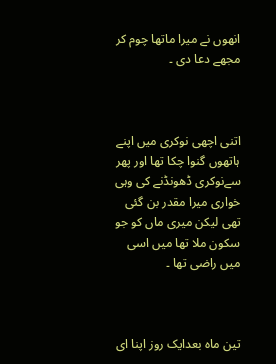انھوں نے میرا ماتھا چوم کر مجھے دعا دی ۔



اتنی اچھی نوکری میں اپنے ہاتھوں گنوا چکا تھا اور پھر سےنوکری ڈھونڈنے کی وہی خواری میرا مقدر بن گئی تھی لیکن میری ماں کو جو سکون ملا تھا میں اسی میں راضی تھا ۔



تین ماہ بعدایک روز اپنا ای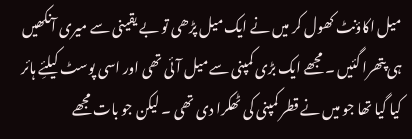میل اکاؤنٹ کھول کر میں نے ایک میل پڑھی تو بے یقینی سے میری آنکھیں ہی پتھرا گئیں ۔ مجھے ایک بڑی کمپنی سے میل آئی تھی اور اسی پوسٹ کیلئِے ہائر کیا گیا تھا جو میں نے قطر کمپنی کی ٹھکرا دی تھی ۔ لیکن جو بات مجھے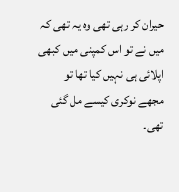حیران کر رہی تھی وہ یہ تھی کہ میں نے تو اس کمپنی میں کبھی اپلائی ہی نہیں کیا تھا تو مجھے نوکری کیسے مل گئی تھی۔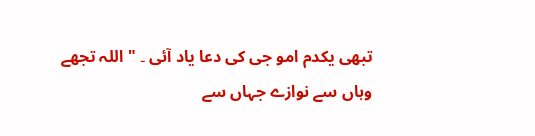تبھی یکدم امو جی کی دعا یاد آئی ۔ " اللہ تجھے وہاں سے نوازے جہاں سے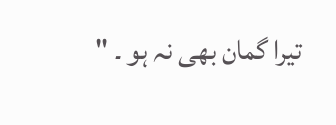تیرا گمان بھی نہ ہو ۔ "